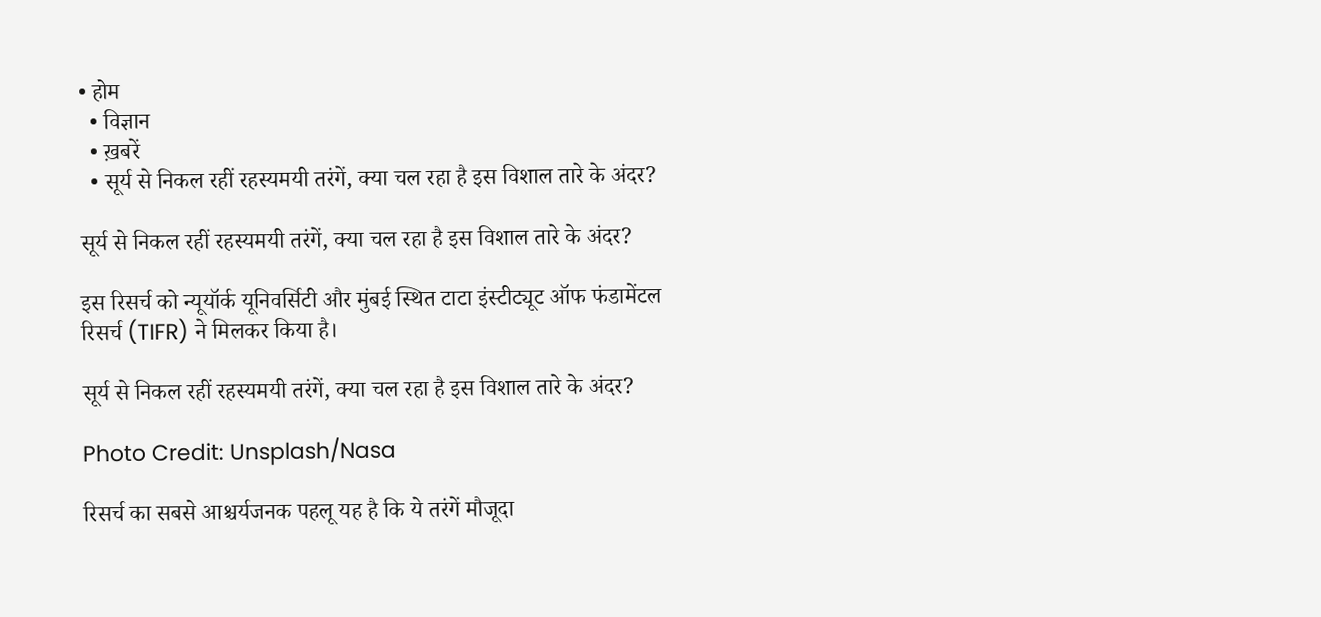• होम
  • विज्ञान
  • ख़बरें
  • सूर्य से निकल रहीं रहस्‍यमयी तरंगें, क्‍या चल रहा है इस विशाल तारे के अंदर?

सूर्य से निकल रहीं रहस्‍यमयी तरंगें, क्‍या चल रहा है इस विशाल तारे के अंदर?

इस रिसर्च को न्यूयॉर्क यूनिवर्सिटी और मुंबई स्थित टाटा इंस्टीट्यूट ऑफ फंडामेंटल रिसर्च (TIFR) ने मिलकर किया है।

सूर्य से निकल रहीं रहस्‍यमयी तरंगें, क्‍या चल रहा है इस विशाल तारे के अंदर?

Photo Credit: Unsplash/Nasa

रिसर्च का सबसे आश्चर्यजनक पहलू यह है कि ये तरंगें मौजूदा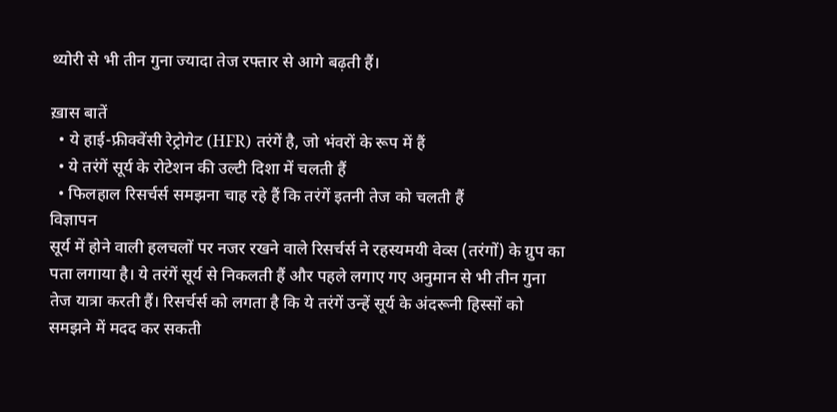थ्‍योरी से भी तीन गुना ज्‍यादा तेज रफ्तार से आगे बढ़ती हैं।

ख़ास बातें
  • ये हाई-फ्रीक्‍वेंसी रेट्रोगेट (HFR) तरंगें है, जो भंवरों के रूप में हैं
  • ये तरंगें सूर्य के रोटेशन की उल्‍टी दिशा में चलती हैं
  • फ‍िलहाल रिसर्चर्स समझना चाह रहे हैं कि तरंगें इतनी तेज को चलती हैं
विज्ञापन
सूर्य में होने वाली हलचलों पर नजर रखने वाले रिसर्चर्स ने रहस्‍यमयी वेव्‍स (तरंगों) के ग्रुप का पता लगाया है। ये तरंगें सूर्य से निकलती हैं और पहले लगाए गए अनुमान से भी तीन गुना तेज यात्रा करती हैं। रिसर्चर्स को लगता है कि ये तरंगें उन्हें सूर्य के अंदरूनी हिस्सों को समझने में मदद कर सकती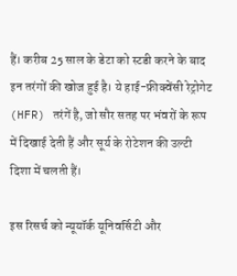हैं। करीब 25 साल के डेटा को स्‍टडी करने के बाद इन तरंगों की खोज हुई है। ये हाई-फ्रीक्‍वेंसी रेट्रोगेट (HFR) तरंगें है, जो सौर सतह पर भंवरों के रूप में दिखाई देती हैं और सूर्य के रोटेशन की उल्‍टी दिशा में चलती हैं।

इस रिसर्च को न्यूयॉर्क यूनिवर्सिटी और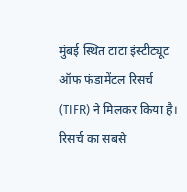मुंबई स्थित टाटा इंस्टीट्यूट ऑफ फंडामेंटल रिसर्च (TIFR) ने मिलकर किया है। रिसर्च का सबसे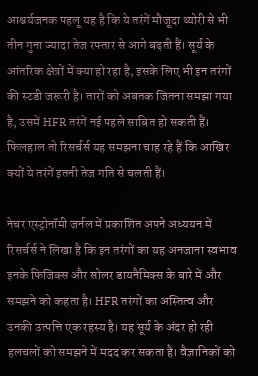आश्चर्यजनक पहलू यह है कि ये तरंगें मौजूदा थ्‍योरी से भी तीन गुना ज्‍यादा तेज रफ्तार से आगे बढ़ती हैं। सूर्य के आंतरिक क्षेत्रों में क्‍या हो रहा है, इसके लिए भी इन तरंगों की स्‍टडी जरूरी है। तारों को अबतक जितना समझा गया है, उसमें HFR तरंगें नई पहले साबित हो सकती हैं। फ‍िलहाल तो रिसर्चर्स यह समझना चाह रहे हैं कि आखिर क्‍यों ये तरंगें इतनी तेज गत‍ि से चलती हैं।

नेचर एस्ट्रोनॉमी जर्नल में प्रकाशित अपने अध्ययन में रिसर्चर्स ने लिखा है कि इन तरंगों का यह अनजाना स्‍वभाव इनके फ‍िजिक्‍स और सोलर डायनैमिक्‍स के बारे में और समझने को कहता है। HFR तरंगों का अस्तित्व और उनकी उत्पत्ति एक रहस्य है। यह सूर्य के अंदर हो रही हलचलों को समझने में मदद कर सकता है। वैज्ञानिकों को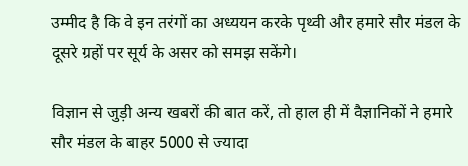उम्मीद है कि वे इन तरंगों का अध्ययन करके पृथ्वी और हमारे सौर मंडल के दूसरे ग्रहों पर सूर्य के असर को समझ सकेंगे।

विज्ञान से जुड़ी अन्‍य खबरों की बात करें, तो हाल ही में वैज्ञानिकों ने हमारे सौर मंडल के बाहर 5000 से ज्‍यादा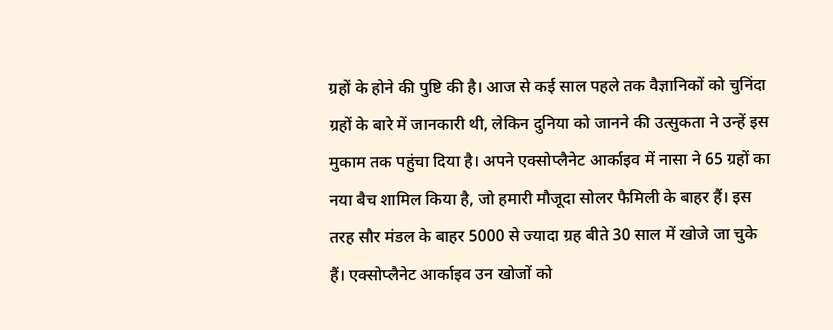ग्रहों के होने की पुष्टि की है। आज से कई साल पहले तक वैज्ञानिकों को चुनिंदा ग्रहों के बारे में जानकारी थी, लेकिन दुनिया को जानने की उत्‍सुकता ने उन्‍हें इस मुकाम तक पहुंचा दिया है। अपने एक्सोप्लैनेट आर्काइव में नासा ने 65 ग्रहों का नया बैच शामिल किया है, जो हमारी मौजूदा सोलर फैमिली के बाहर हैं। इस तरह सौर मंडल के बाहर 5000 से ज्‍यादा ग्रह बीते 30 साल में खोजे जा चुके हैं। एक्सोप्लैनेट आर्काइव उन खोजों को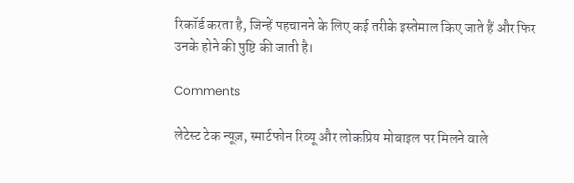रिकॉर्ड करता है, जिन्‍हें पहचानने के लिए कई तरीके इस्‍तेमाल किए जाते हैं और फ‍िर उनके होने की पुष्टि की जाती है।

Comments

लेटेस्ट टेक न्यूज़, स्मार्टफोन रिव्यू और लोकप्रिय मोबाइल पर मिलने वाले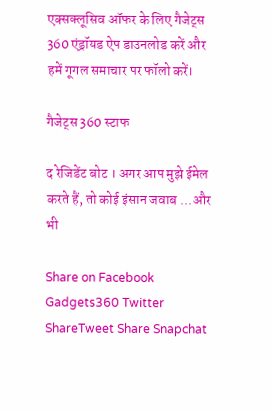एक्सक्लूसिव ऑफर के लिए गैजेट्स 360 एंड्रॉयड ऐप डाउनलोड करें और हमें गूगल समाचार पर फॉलो करें।

गैजेट्स 360 स्टाफ

द रेजिडेंट बोट । अगर आप मुझे ईमेल करते हैं, तो कोई इंसान जवाब ...और भी

Share on Facebook Gadgets360 Twitter ShareTweet Share Snapchat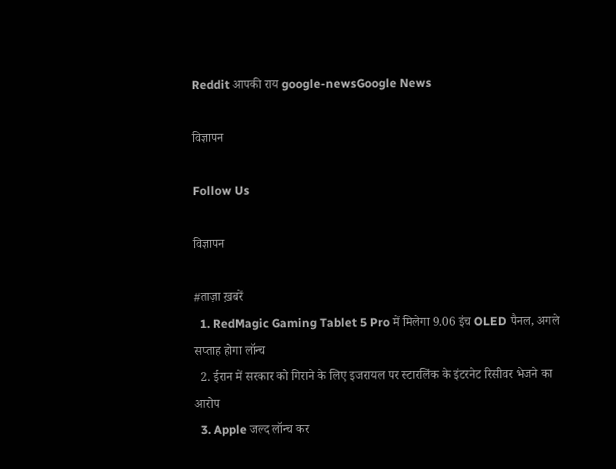Reddit आपकी राय google-newsGoogle News

विज्ञापन

Follow Us

विज्ञापन

#ताज़ा ख़बरें
  1. RedMagic Gaming Tablet 5 Pro में मिलेगा 9.06 इंच OLED पैनल, अगले सप्ताह होगा लॉन्च
  2. ईरान में सरकार को गिराने के लिए इजरायल पर स्टारलिंक के इंटरनेट रिसीवर भेजने का आरोप
  3. Apple जल्द लॉन्च कर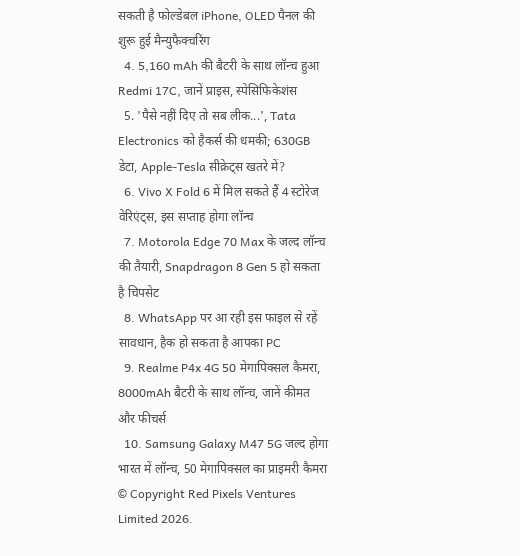सकती है फोल्डेबल iPhone, OLED पैनल की शुरू हुई मैन्युफैक्चरिंग
  4. 5,160 mAh की बैटरी के साथ लॉन्च हुआ Redmi 17C, जानें प्राइस, स्पेसिफिकेशंस
  5. 'पैसे नहीं दिए तो सब लीक...', Tata Electronics को हैकर्स की धमकी; 630GB डेटा, Apple-Tesla सीक्रेट्स खतरे में?
  6. Vivo X Fold 6 में मिल सकते हैं 4 स्टोरेज वेरिएंट्स, इस सप्ताह होगा लॉन्च
  7. Motorola Edge 70 Max के जल्द लॉन्च की तैयारी, Snapdragon 8 Gen 5 हो सकता है चिपसेट
  8. WhatsApp पर आ रही इस फाइल से रहें सावधान, हैक हो सकता है आपका PC
  9. Realme P4x 4G 50 मेगापिक्सल कैमरा, 8000mAh बैटरी के साथ लॉन्च, जानें कीमत और फीचर्स
  10. Samsung Galaxy M47 5G जल्द होगा भारत में लॉन्च, 50 मेगापिक्सल का प्राइमरी कैमरा
© Copyright Red Pixels Ventures Limited 2026.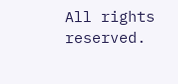All rights reserved.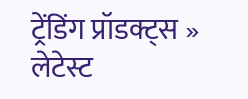ट्रेंडिंग प्रॉडक्ट्स »
लेटेस्ट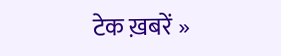टेक ख़बरें »